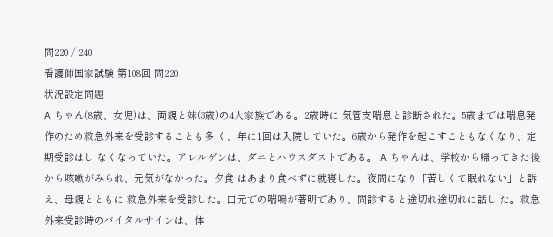問220 / 240
看護師国家試験 第108回 問220
状況設定問題
A ちゃん(8歳、女児)は、両親と妹(3歳)の4人家族である。2歳時に 気管支喘息と診断された。5歳までは喘息発作のため救急外来を受診することも多 く、年に1回は入院していた。6歳から発作を起こすこともなくなり、定期受診はし なくなっていた。アレルゲンは、ダニとハウスダストである。 A ちゃんは、学校から帰ってきた後から咳嗽がみられ、元気がなかった。夕食 はあまり食べずに就寝した。夜間になり「苦しくて眠れない」と訴え、母親とともに 救急外来を受診した。口元での喘鳴が著明であり、問診すると途切れ途切れに話し た。救急外来受診時のバイタルサインは、体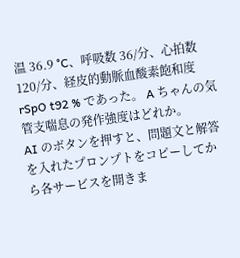温 36.9 °C、呼吸数 36/分、心拍数 120/分、経皮的動脈血酸素飽和度rSpO t92 % であった。 A ちゃんの気管支喘息の発作強度はどれか。
AI のボタンを押すと、問題文と解答を入れたプロンプトをコピーしてから各サービスを開きま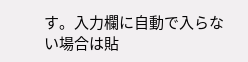す。入力欄に自動で入らない場合は貼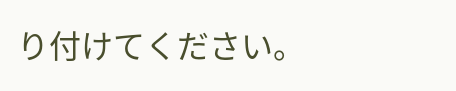り付けてください。